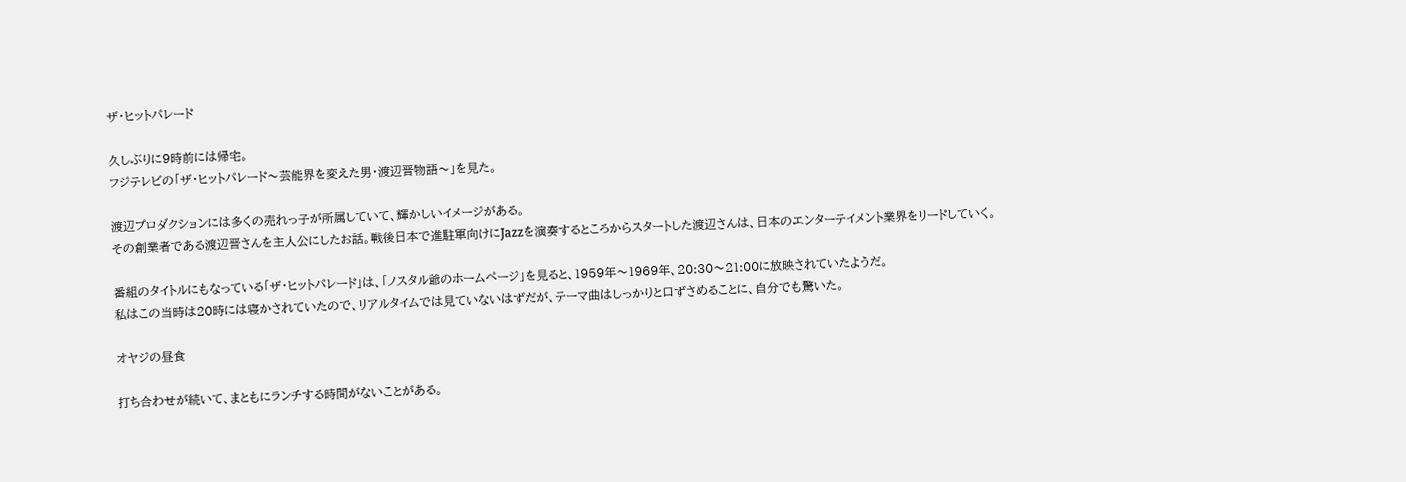ザ・ヒットパレード

久しぶりに9時前には帰宅。
フジテレビの「ザ・ヒットパレード〜芸能界を変えた男・渡辺晋物語〜」を見た。

渡辺プロダクションには多くの売れっ子が所属していて、輝かしいイメージがある。
その創業者である渡辺晋さんを主人公にしたお話。戦後日本で進駐軍向けにJazzを演奏するところからスタートした渡辺さんは、日本のエンターテイメント業界をリードしていく。

番組のタイトルにもなっている「ザ・ヒットパレード」は、「ノスタル爺のホームページ」を見ると、1959年〜1969年、20:30〜21:00に放映されていたようだ。
私はこの当時は20時には寝かされていたので、リアルタイムでは見ていないはずだが、テーマ曲はしっかりと口ずさめることに、自分でも驚いた。

オヤジの昼食

打ち合わせが続いて、まともにランチする時間がないことがある。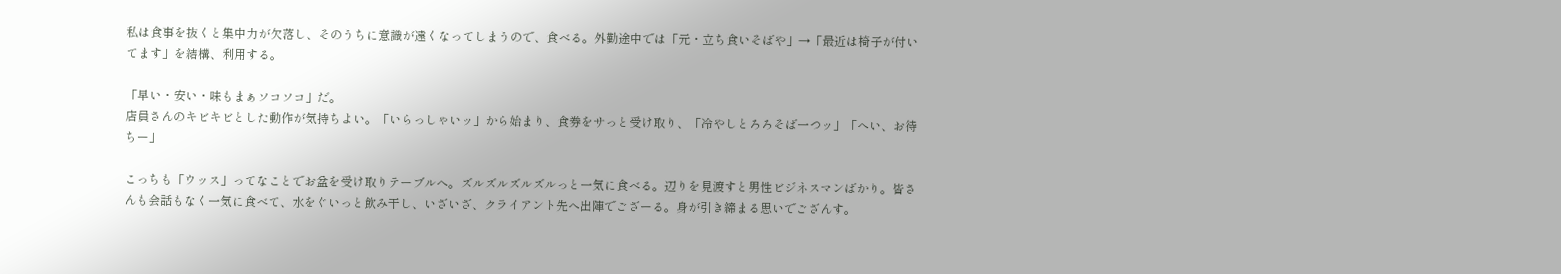私は食事を抜くと集中力が欠落し、そのうちに意識が遠くなってしまうので、食べる。外勤途中では「元・立ち食いそばや」→「最近は椅子が付いてます」を結構、利用する。

「早い・安い・味もまぁソコソコ」だ。
店員さんのキビキビとした動作が気持ちよい。「いらっしゃいッ」から始まり、食券をサっと受け取り、「冷やしとろろそば一つッ」「へい、お待ちー」

こっちも「ウッス」ってなことでお盆を受け取りテーブルへ。ズルズルズルズルっと一気に食べる。辺りを見渡すと男性ビジネスマンばかり。皆さんも会話もなく一気に食べて、水をぐいっと飲み干し、いざいざ、クライアント先へ出陣でござーる。身が引き締まる思いでござんす。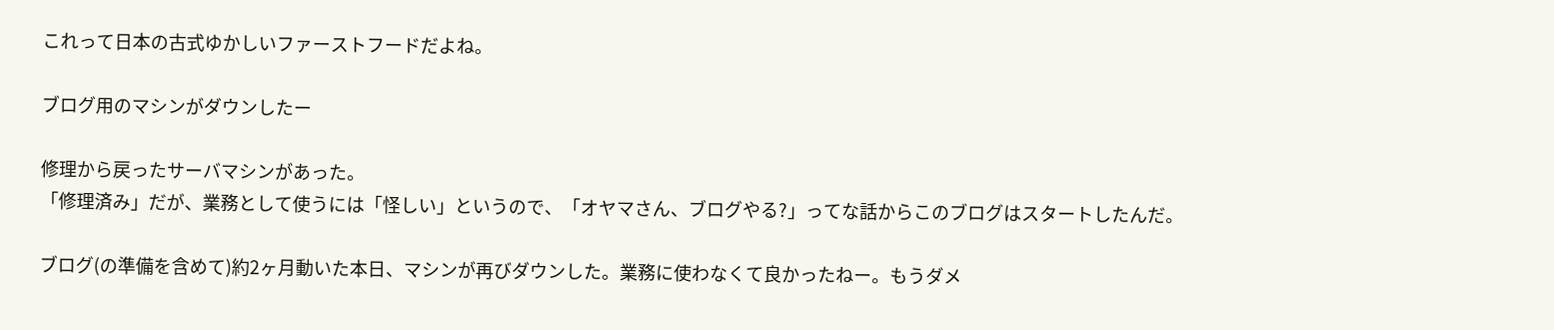これって日本の古式ゆかしいファーストフードだよね。

ブログ用のマシンがダウンしたー

修理から戻ったサーバマシンがあった。
「修理済み」だが、業務として使うには「怪しい」というので、「オヤマさん、ブログやる?」ってな話からこのブログはスタートしたんだ。

ブログ(の準備を含めて)約2ヶ月動いた本日、マシンが再びダウンした。業務に使わなくて良かったねー。もうダメ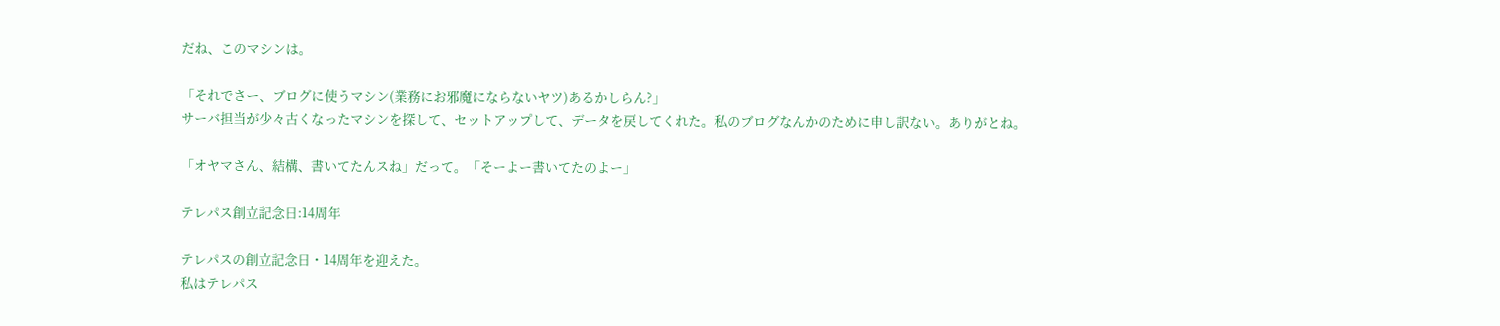だね、このマシンは。

「それでさー、ブログに使うマシン(業務にお邪魔にならないヤツ)あるかしらん?」
サーバ担当が少々古くなったマシンを探して、セットアップして、データを戻してくれた。私のブログなんかのために申し訳ない。ありがとね。

「オヤマさん、結構、書いてたんスね」だって。「そーよー書いてたのよー」

テレパス創立記念日:14周年

テレパスの創立記念日・14周年を迎えた。
私はテレパス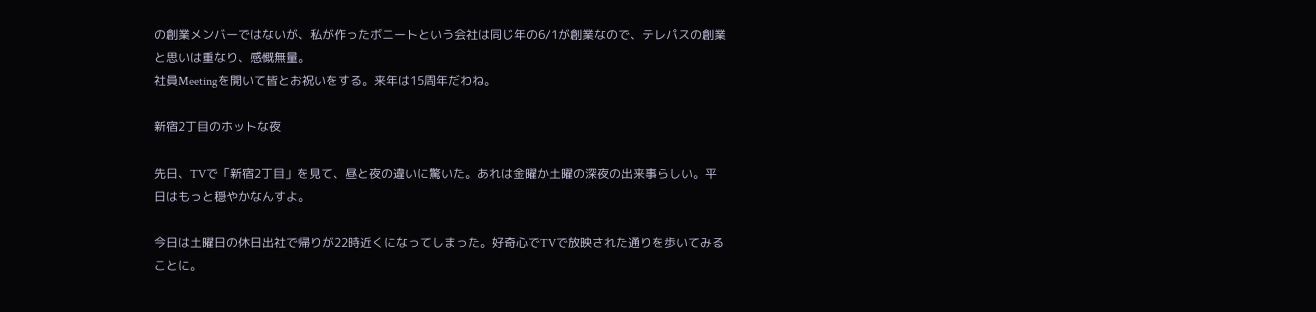の創業メンバーではないが、私が作ったボニートという会社は同じ年の6/1が創業なので、テレパスの創業と思いは重なり、感慨無量。
社員Meetingを開いて皆とお祝いをする。来年は15周年だわね。

新宿2丁目のホットな夜

先日、TVで「新宿2丁目」を見て、昼と夜の違いに驚いた。あれは金曜か土曜の深夜の出来事らしい。平日はもっと穏やかなんすよ。

今日は土曜日の休日出社で帰りが22時近くになってしまった。好奇心でTVで放映された通りを歩いてみることに。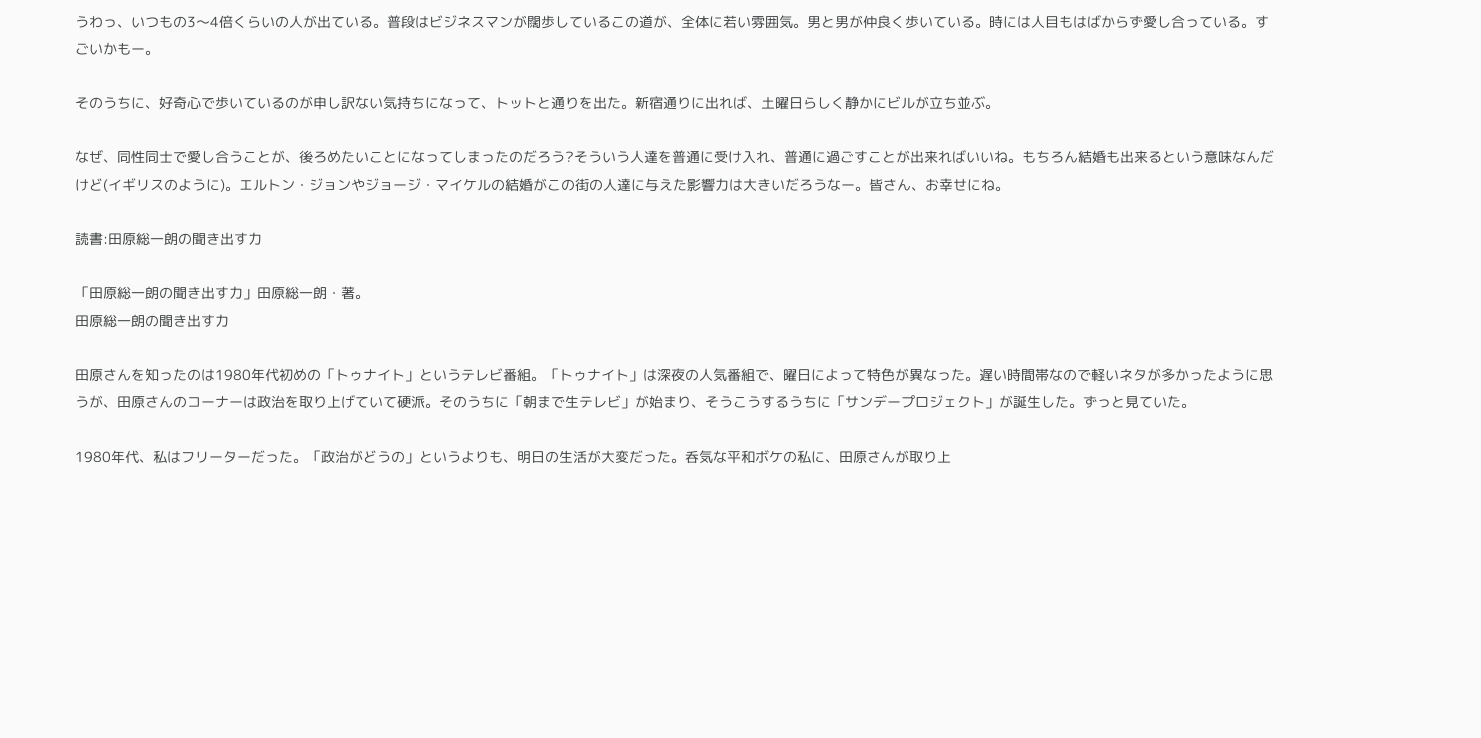うわっ、いつもの3〜4倍くらいの人が出ている。普段はビジネスマンが闊歩しているこの道が、全体に若い雰囲気。男と男が仲良く歩いている。時には人目もはばからず愛し合っている。すごいかもー。

そのうちに、好奇心で歩いているのが申し訳ない気持ちになって、トットと通りを出た。新宿通りに出れば、土曜日らしく静かにビルが立ち並ぶ。

なぜ、同性同士で愛し合うことが、後ろめたいことになってしまったのだろう?そういう人達を普通に受け入れ、普通に過ごすことが出来ればいいね。もちろん結婚も出来るという意味なんだけど(イギリスのように)。エルトン・ジョンやジョージ・マイケルの結婚がこの街の人達に与えた影響力は大きいだろうなー。皆さん、お幸せにね。

読書:田原総一朗の聞き出す力

「田原総一朗の聞き出す力」田原総一朗・著。
田原総一朗の聞き出す力

田原さんを知ったのは1980年代初めの「トゥナイト」というテレビ番組。「トゥナイト」は深夜の人気番組で、曜日によって特色が異なった。遅い時間帯なので軽いネタが多かったように思うが、田原さんのコーナーは政治を取り上げていて硬派。そのうちに「朝まで生テレビ」が始まり、そうこうするうちに「サンデープロジェクト」が誕生した。ずっと見ていた。

1980年代、私はフリーターだった。「政治がどうの」というよりも、明日の生活が大変だった。呑気な平和ボケの私に、田原さんが取り上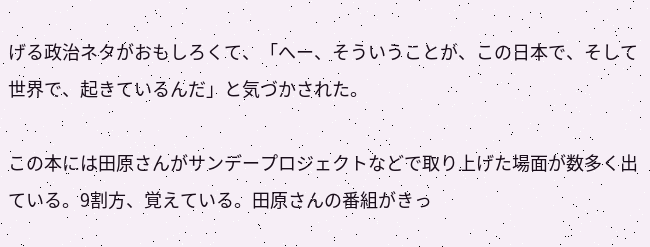げる政治ネタがおもしろくて、「へー、そういうことが、この日本で、そして世界で、起きているんだ」と気づかされた。

この本には田原さんがサンデープロジェクトなどで取り上げた場面が数多く出ている。9割方、覚えている。田原さんの番組がきっ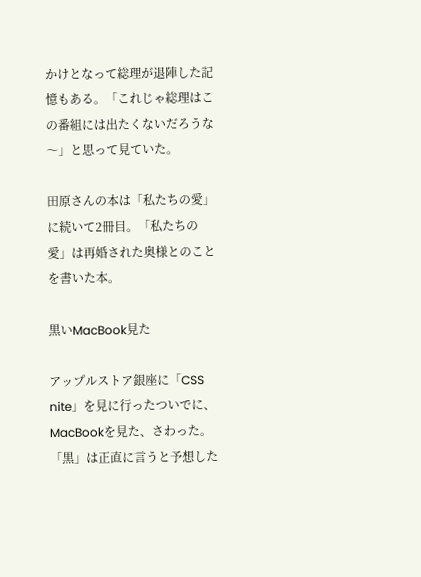かけとなって総理が退陣した記憶もある。「これじゃ総理はこの番組には出たくないだろうな〜」と思って見ていた。

田原さんの本は「私たちの愛」に続いて2冊目。「私たちの愛」は再婚された奥様とのことを書いた本。

黒いMacBook見た

アップルストア銀座に「CSS nite」を見に行ったついでに、MacBookを見た、さわった。「黒」は正直に言うと予想した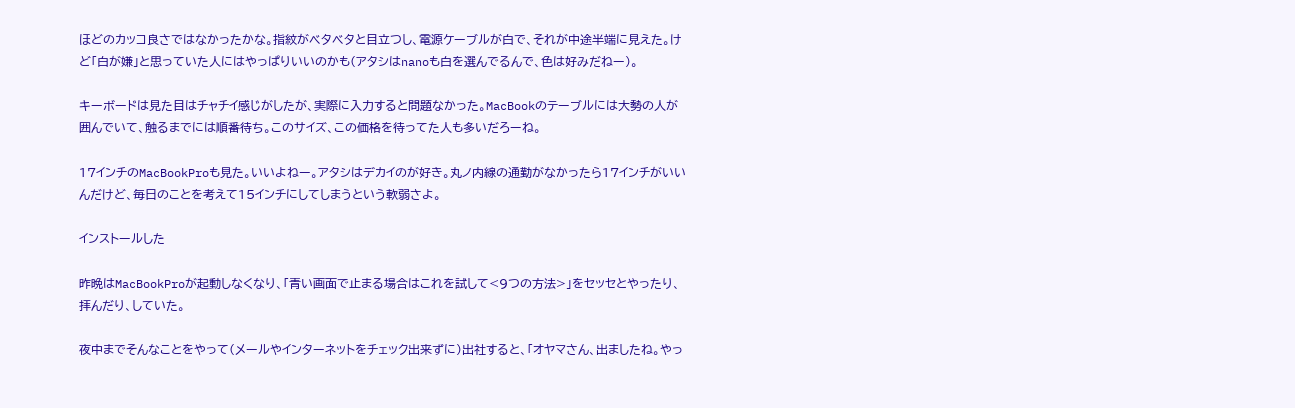ほどのカッコ良さではなかったかな。指紋がベタベタと目立つし、電源ケーブルが白で、それが中途半端に見えた。けど「白が嫌」と思っていた人にはやっぱりいいのかも(アタシはnanoも白を選んでるんで、色は好みだねー)。

キーボードは見た目はチャチイ感じがしたが、実際に入力すると問題なかった。MacBookのテーブルには大勢の人が囲んでいて、触るまでには順番待ち。このサイズ、この価格を待ってた人も多いだろーね。

17インチのMacBookProも見た。いいよねー。アタシはデカイのが好き。丸ノ内線の通勤がなかったら17インチがいいんだけど、毎日のことを考えて15インチにしてしまうという軟弱さよ。

インストールした

昨晩はMacBookProが起動しなくなり、「青い画面で止まる場合はこれを試して<9つの方法>」をセッセとやったり、拝んだり、していた。

夜中までそんなことをやって(メールやインターネットをチェック出来ずに)出社すると、「オヤマさん、出ましたね。やっ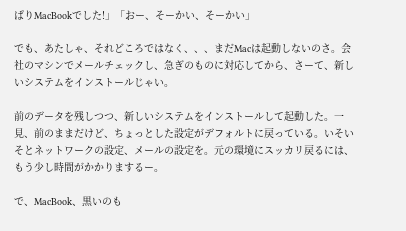ぱりMacBookでした!」「おー、そーかい、そーかい」

でも、あたしゃ、それどころではなく、、、まだMacは起動しないのさ。会社のマシンでメールチェックし、急ぎのものに対応してから、さーて、新しいシステムをインストールじゃい。

前のデータを残しつつ、新しいシステムをインストールして起動した。一見、前のままだけど、ちょっとした設定がデフォルトに戻っている。いそいそとネットワークの設定、メールの設定を。元の環境にスッカリ戻るには、もう少し時間がかかりまするー。

で、MacBook、黒いのも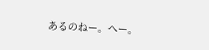あるのねー。へー。